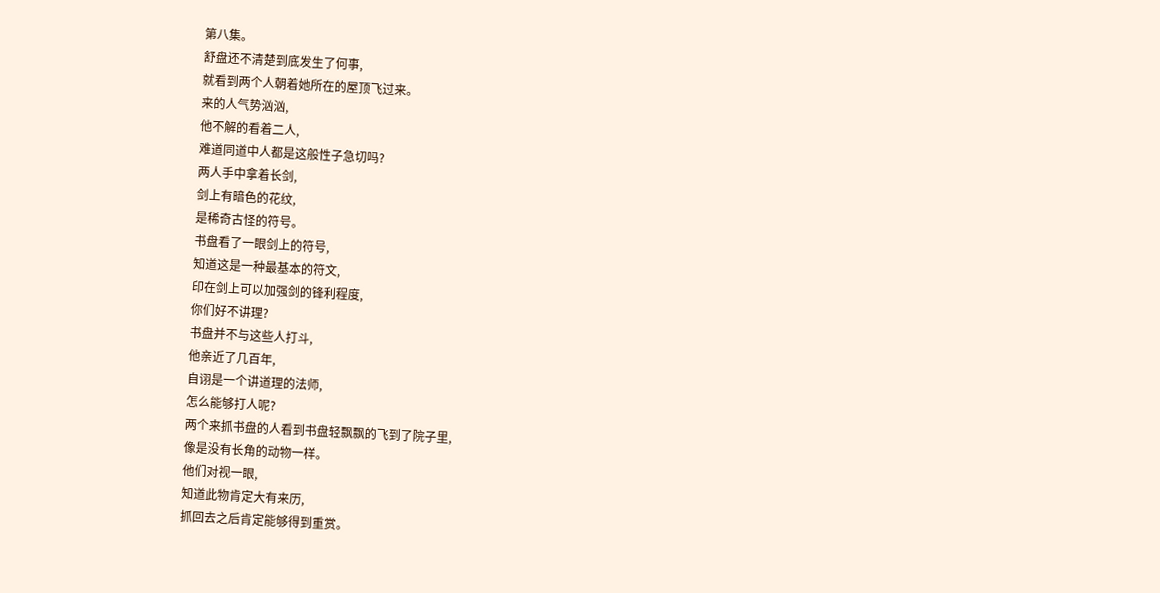第八集。
舒盘还不清楚到底发生了何事,
就看到两个人朝着她所在的屋顶飞过来。
来的人气势汹汹,
他不解的看着二人,
难道同道中人都是这般性子急切吗?
两人手中拿着长剑,
剑上有暗色的花纹,
是稀奇古怪的符号。
书盘看了一眼剑上的符号,
知道这是一种最基本的符文,
印在剑上可以加强剑的锋利程度,
你们好不讲理?
书盘并不与这些人打斗,
他亲近了几百年,
自诩是一个讲道理的法师,
怎么能够打人呢?
两个来抓书盘的人看到书盘轻飘飘的飞到了院子里,
像是没有长角的动物一样。
他们对视一眼,
知道此物肯定大有来历,
抓回去之后肯定能够得到重赏。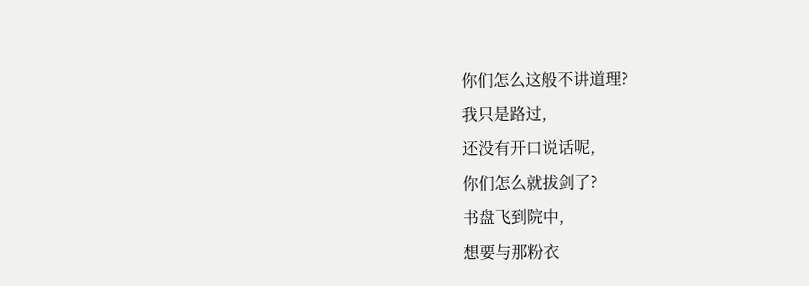你们怎么这般不讲道理?
我只是路过,
还没有开口说话呢,
你们怎么就拔剑了?
书盘飞到院中,
想要与那粉衣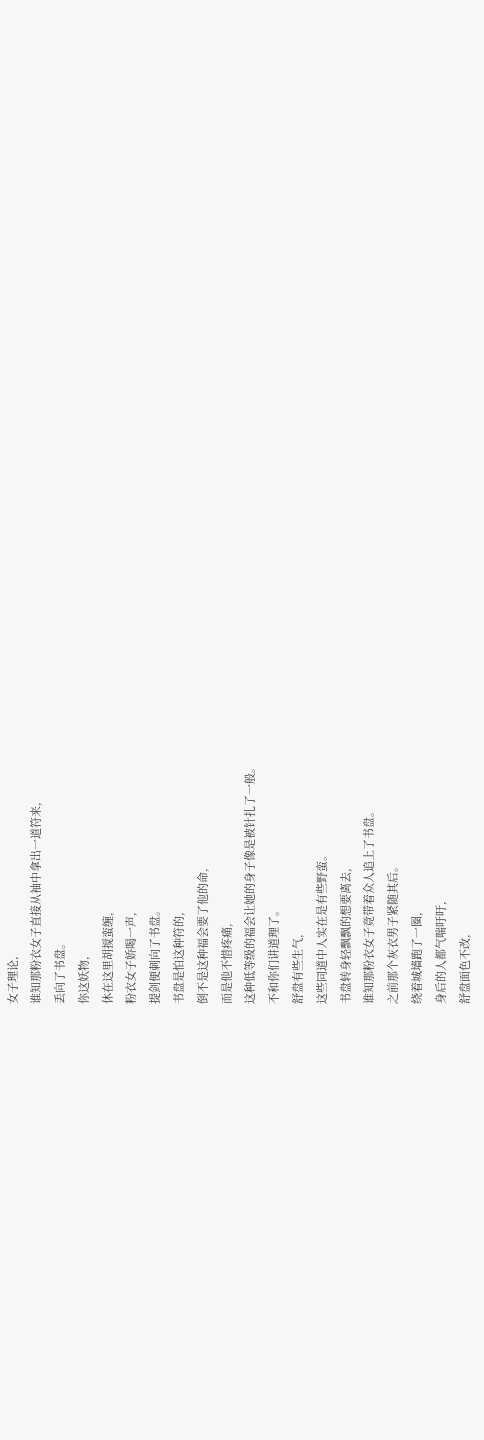女子理论,
谁知那粉衣女子直接从袖中拿出一道符来,
丢向了书盘。
你这妖物,
休在这里胡搅蛮缠,
粉衣女子娇喝一声,
提剑便刺向了书盘。
书盘是怕这种符的,
倒不是这种福会要了他的命,
而是他不惜疼痛,
这种低等级的福会让她的身子像是被针扎了一般。
不和你们讲道理了。
舒盘有些生气,
这些同道中人实在是有些野蛮。
书盘转身轻飘飘的想要离去,
谁知那粉衣女子竟带着众人追上了书盘。
之前那个灰衣男子紧随其后。
绕着城墙跑了一圈,
身后的人都气喘吁吁,
舒盘面色不改,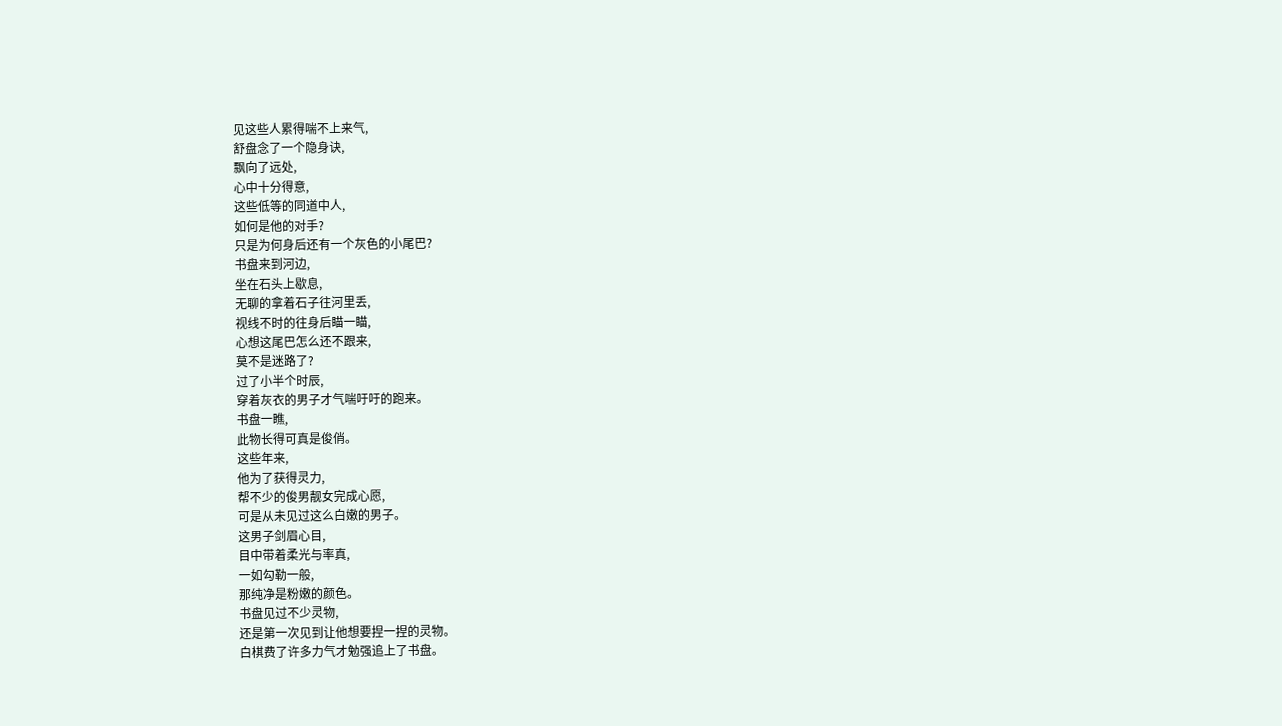见这些人累得喘不上来气,
舒盘念了一个隐身诀,
飘向了远处,
心中十分得意,
这些低等的同道中人,
如何是他的对手?
只是为何身后还有一个灰色的小尾巴?
书盘来到河边,
坐在石头上歇息,
无聊的拿着石子往河里丢,
视线不时的往身后瞄一瞄,
心想这尾巴怎么还不跟来,
莫不是迷路了?
过了小半个时辰,
穿着灰衣的男子才气喘吁吁的跑来。
书盘一瞧,
此物长得可真是俊俏。
这些年来,
他为了获得灵力,
帮不少的俊男靓女完成心愿,
可是从未见过这么白嫩的男子。
这男子剑眉心目,
目中带着柔光与率真,
一如勾勒一般,
那纯净是粉嫩的颜色。
书盘见过不少灵物,
还是第一次见到让他想要捏一捏的灵物。
白棋费了许多力气才勉强追上了书盘。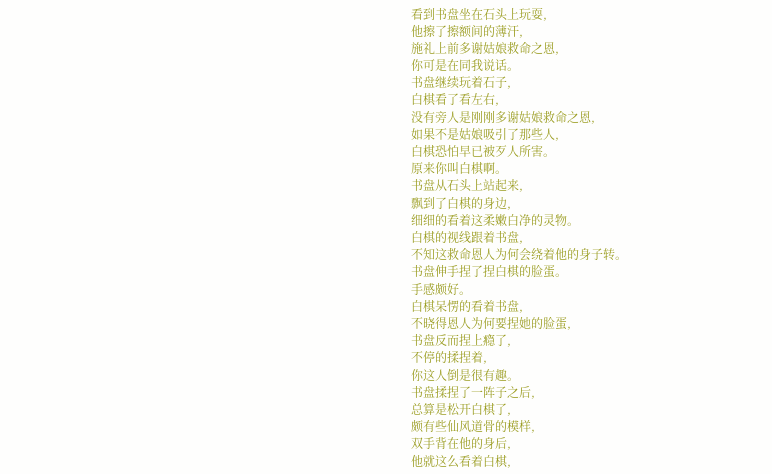看到书盘坐在石头上玩耍,
他擦了擦额间的薄汗,
施礼上前多谢姑娘救命之恩,
你可是在同我说话。
书盘继续玩着石子,
白棋看了看左右,
没有旁人是刚刚多谢姑娘救命之恩,
如果不是姑娘吸引了那些人,
白棋恐怕早已被歹人所害。
原来你叫白棋啊。
书盘从石头上站起来,
飘到了白棋的身边,
细细的看着这柔嫩白净的灵物。
白棋的视线跟着书盘,
不知这救命恩人为何会绕着他的身子转。
书盘伸手捏了捏白棋的脸蛋。
手感颇好。
白棋呆愣的看着书盘,
不晓得恩人为何要捏她的脸蛋,
书盘反而捏上瘾了,
不停的揉捏着,
你这人倒是很有趣。
书盘揉捏了一阵子之后,
总算是松开白棋了,
颇有些仙风道骨的模样,
双手背在他的身后,
他就这么看着白棋,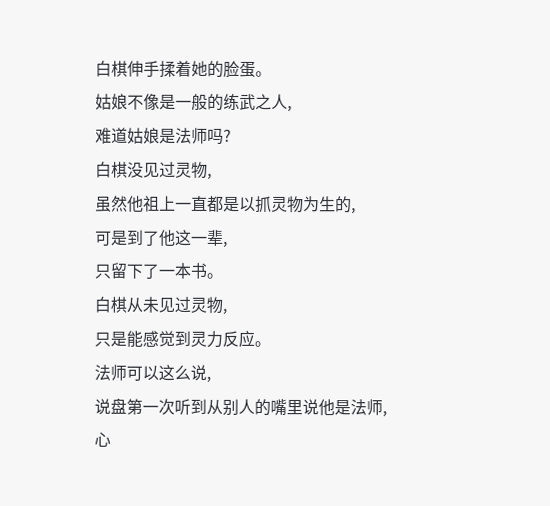白棋伸手揉着她的脸蛋。
姑娘不像是一般的练武之人,
难道姑娘是法师吗?
白棋没见过灵物,
虽然他祖上一直都是以抓灵物为生的,
可是到了他这一辈,
只留下了一本书。
白棋从未见过灵物,
只是能感觉到灵力反应。
法师可以这么说,
说盘第一次听到从别人的嘴里说他是法师,
心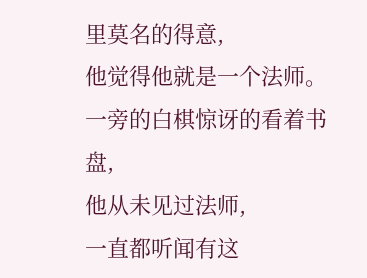里莫名的得意,
他觉得他就是一个法师。
一旁的白棋惊讶的看着书盘,
他从未见过法师,
一直都听闻有这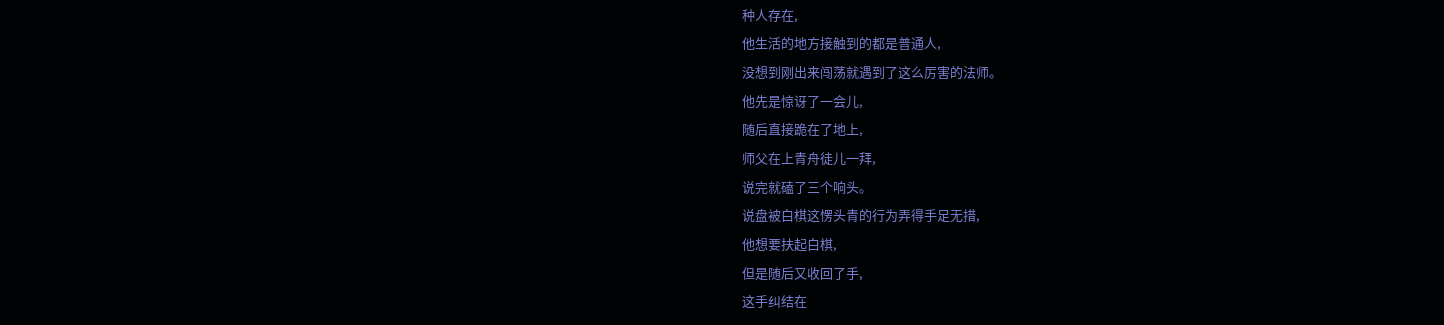种人存在,
他生活的地方接触到的都是普通人,
没想到刚出来闯荡就遇到了这么厉害的法师。
他先是惊讶了一会儿,
随后直接跪在了地上,
师父在上青舟徒儿一拜,
说完就磕了三个响头。
说盘被白棋这愣头青的行为弄得手足无措,
他想要扶起白棋,
但是随后又收回了手,
这手纠结在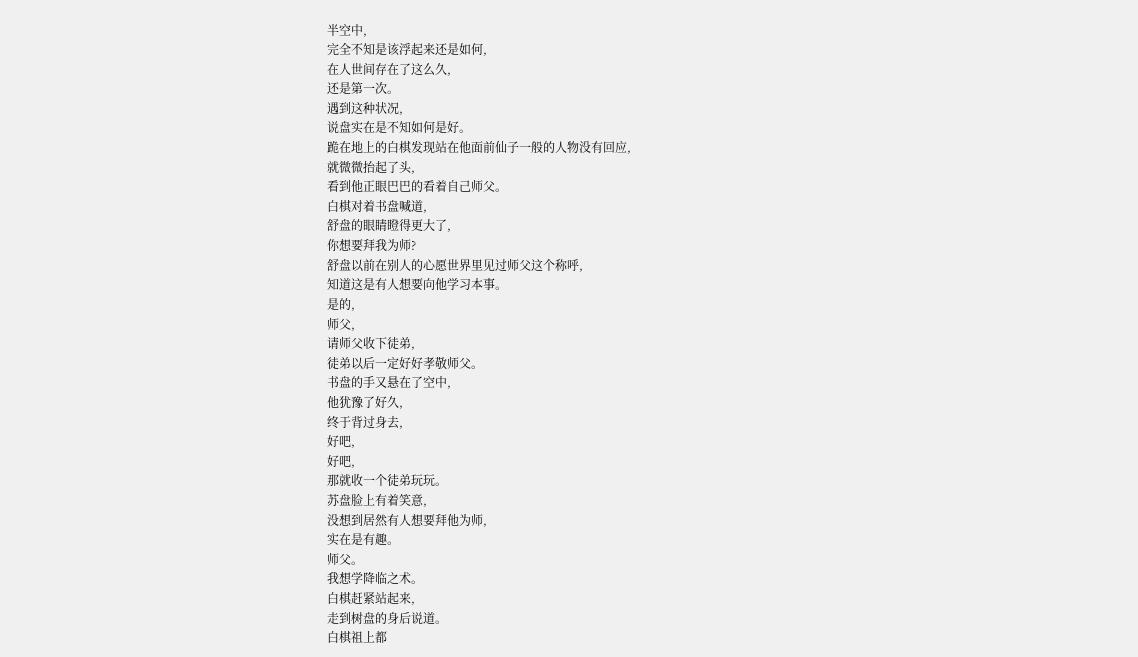半空中,
完全不知是该浮起来还是如何,
在人世间存在了这么久,
还是第一次。
遇到这种状况,
说盘实在是不知如何是好。
跪在地上的白棋发现站在他面前仙子一般的人物没有回应,
就微微抬起了头,
看到他正眼巴巴的看着自己师父。
白棋对着书盘喊道,
舒盘的眼睛瞪得更大了,
你想要拜我为师?
舒盘以前在别人的心愿世界里见过师父这个称呼,
知道这是有人想要向他学习本事。
是的,
师父,
请师父收下徒弟,
徒弟以后一定好好孝敬师父。
书盘的手又悬在了空中,
他犹豫了好久,
终于背过身去,
好吧,
好吧,
那就收一个徒弟玩玩。
苏盘脸上有着笑意,
没想到居然有人想要拜他为师,
实在是有趣。
师父。
我想学降临之术。
白棋赶紧站起来,
走到树盘的身后说道。
白棋祖上都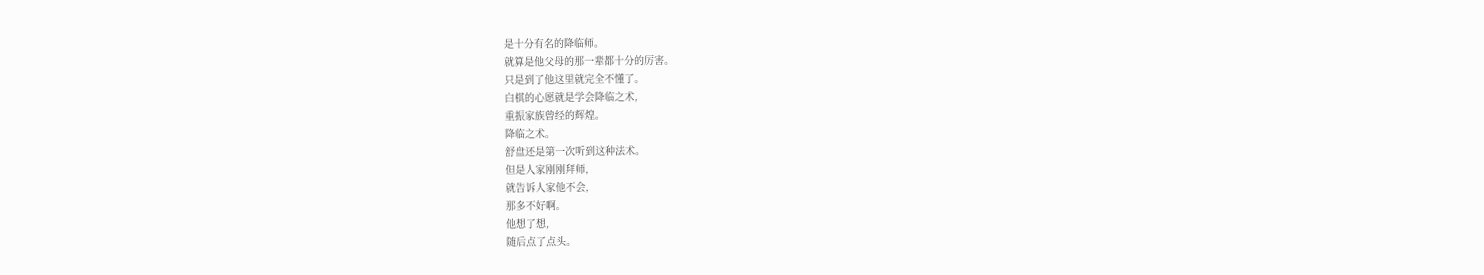是十分有名的降临师。
就算是他父母的那一辈都十分的厉害。
只是到了他这里就完全不懂了。
白棋的心愿就是学会降临之术,
重振家族曾经的辉煌。
降临之术。
舒盘还是第一次听到这种法术。
但是人家刚刚拜师,
就告诉人家他不会,
那多不好啊。
他想了想,
随后点了点头。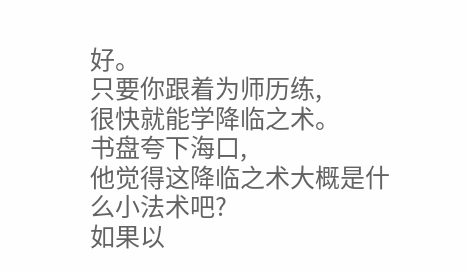好。
只要你跟着为师历练,
很快就能学降临之术。
书盘夸下海口,
他觉得这降临之术大概是什么小法术吧?
如果以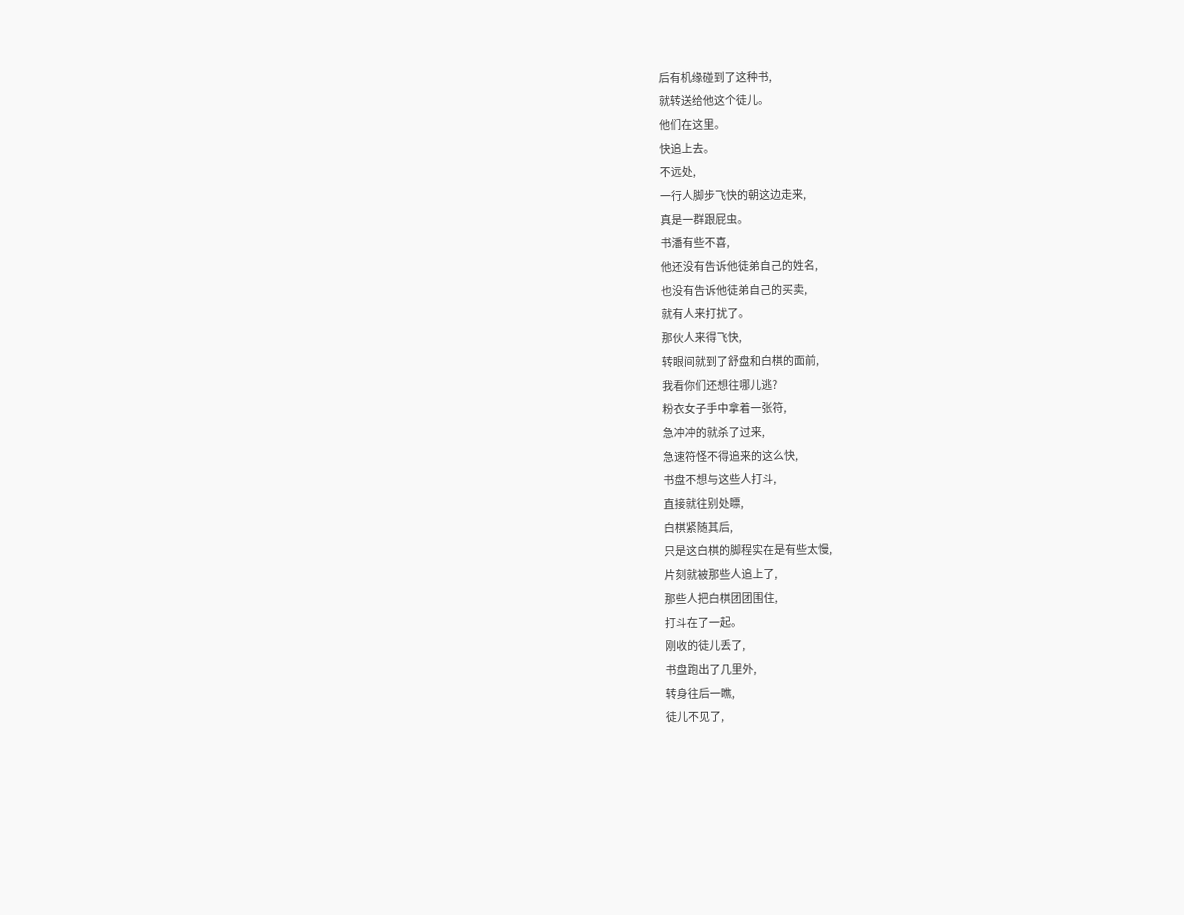后有机缘碰到了这种书,
就转送给他这个徒儿。
他们在这里。
快追上去。
不远处,
一行人脚步飞快的朝这边走来,
真是一群跟屁虫。
书潘有些不喜,
他还没有告诉他徒弟自己的姓名,
也没有告诉他徒弟自己的买卖,
就有人来打扰了。
那伙人来得飞快,
转眼间就到了舒盘和白棋的面前,
我看你们还想往哪儿逃?
粉衣女子手中拿着一张符,
急冲冲的就杀了过来,
急速符怪不得追来的这么快,
书盘不想与这些人打斗,
直接就往别处瞟,
白棋紧随其后,
只是这白棋的脚程实在是有些太慢,
片刻就被那些人追上了,
那些人把白棋团团围住,
打斗在了一起。
刚收的徒儿丢了,
书盘跑出了几里外,
转身往后一瞧,
徒儿不见了,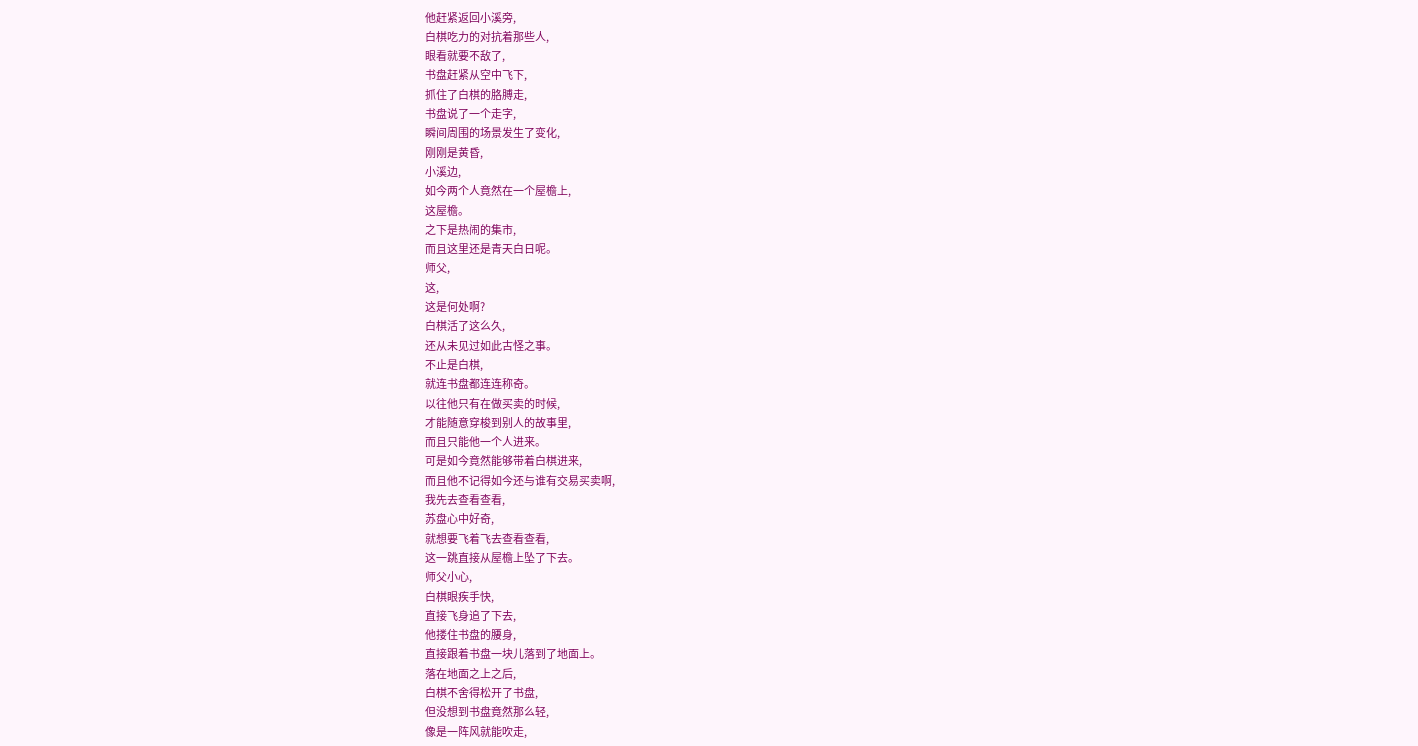他赶紧返回小溪旁,
白棋吃力的对抗着那些人,
眼看就要不敌了,
书盘赶紧从空中飞下,
抓住了白棋的胳膊走,
书盘说了一个走字,
瞬间周围的场景发生了变化,
刚刚是黄昏,
小溪边,
如今两个人竟然在一个屋檐上,
这屋檐。
之下是热闹的集市,
而且这里还是青天白日呢。
师父,
这,
这是何处啊?
白棋活了这么久,
还从未见过如此古怪之事。
不止是白棋,
就连书盘都连连称奇。
以往他只有在做买卖的时候,
才能随意穿梭到别人的故事里,
而且只能他一个人进来。
可是如今竟然能够带着白棋进来,
而且他不记得如今还与谁有交易买卖啊,
我先去查看查看,
苏盘心中好奇,
就想要飞着飞去查看查看,
这一跳直接从屋檐上坠了下去。
师父小心,
白棋眼疾手快,
直接飞身追了下去,
他搂住书盘的腰身,
直接跟着书盘一块儿落到了地面上。
落在地面之上之后,
白棋不舍得松开了书盘,
但没想到书盘竟然那么轻,
像是一阵风就能吹走,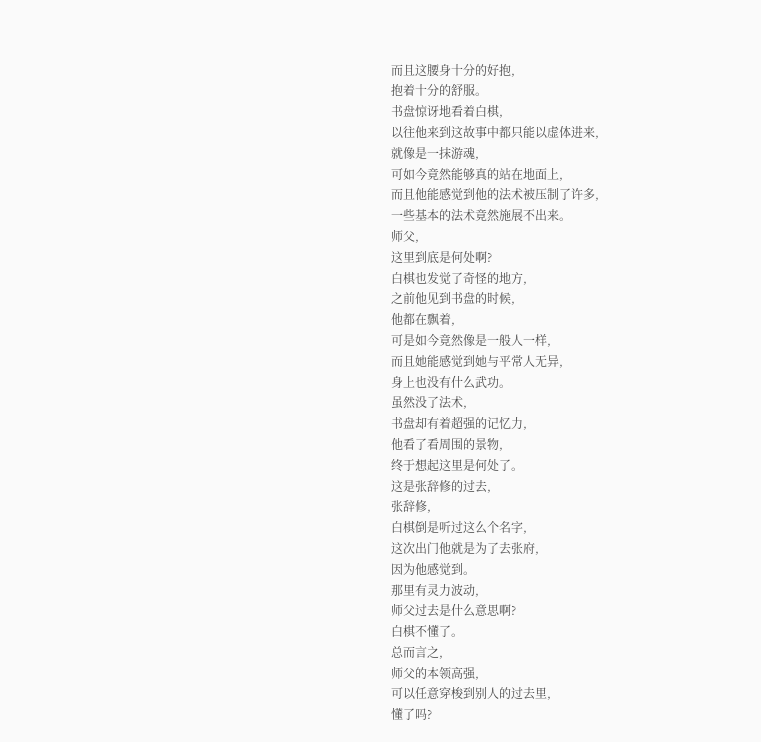而且这腰身十分的好抱,
抱着十分的舒服。
书盘惊讶地看着白棋,
以往他来到这故事中都只能以虚体进来,
就像是一抹游魂,
可如今竟然能够真的站在地面上,
而且他能感觉到他的法术被压制了许多,
一些基本的法术竟然施展不出来。
师父,
这里到底是何处啊?
白棋也发觉了奇怪的地方,
之前他见到书盘的时候,
他都在飘着,
可是如今竟然像是一般人一样,
而且她能感觉到她与平常人无异,
身上也没有什么武功。
虽然没了法术,
书盘却有着超强的记忆力,
他看了看周围的景物,
终于想起这里是何处了。
这是张辞修的过去,
张辞修,
白棋倒是听过这么个名字,
这次出门他就是为了去张府,
因为他感觉到。
那里有灵力波动,
师父过去是什么意思啊?
白棋不懂了。
总而言之,
师父的本领高强,
可以任意穿梭到别人的过去里,
懂了吗?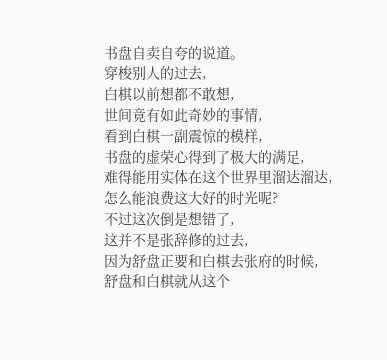书盘自卖自夸的说道。
穿梭别人的过去,
白棋以前想都不敢想,
世间竟有如此奇妙的事情,
看到白棋一副震惊的模样,
书盘的虚荣心得到了极大的满足,
难得能用实体在这个世界里溜达溜达,
怎么能浪费这大好的时光呢?
不过这次倒是想错了,
这并不是张辞修的过去,
因为舒盘正要和白棋去张府的时候,
舒盘和白棋就从这个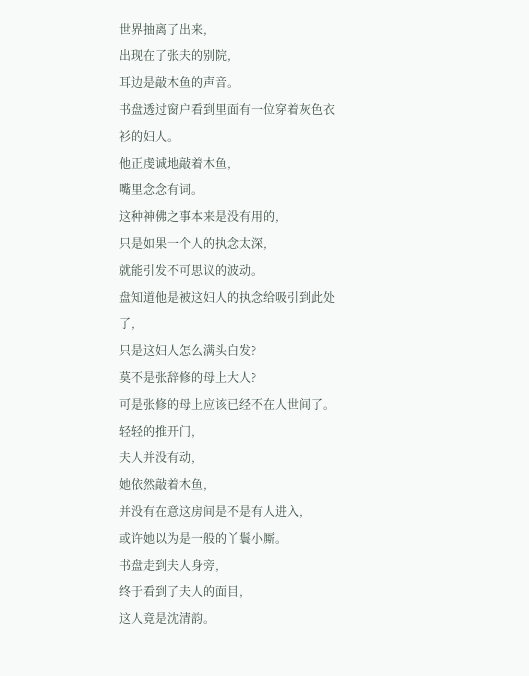世界抽离了出来,
出现在了张夫的别院,
耳边是敲木鱼的声音。
书盘透过窗户看到里面有一位穿着灰色衣衫的妇人。
他正虔诚地敲着木鱼,
嘴里念念有词。
这种神佛之事本来是没有用的,
只是如果一个人的执念太深,
就能引发不可思议的波动。
盘知道他是被这妇人的执念给吸引到此处了,
只是这妇人怎么满头白发?
莫不是张辞修的母上大人?
可是张修的母上应该已经不在人世间了。
轻轻的推开门,
夫人并没有动,
她依然敲着木鱼,
并没有在意这房间是不是有人进入,
或许她以为是一般的丫鬟小厮。
书盘走到夫人身旁,
终于看到了夫人的面目,
这人竟是沈清韵。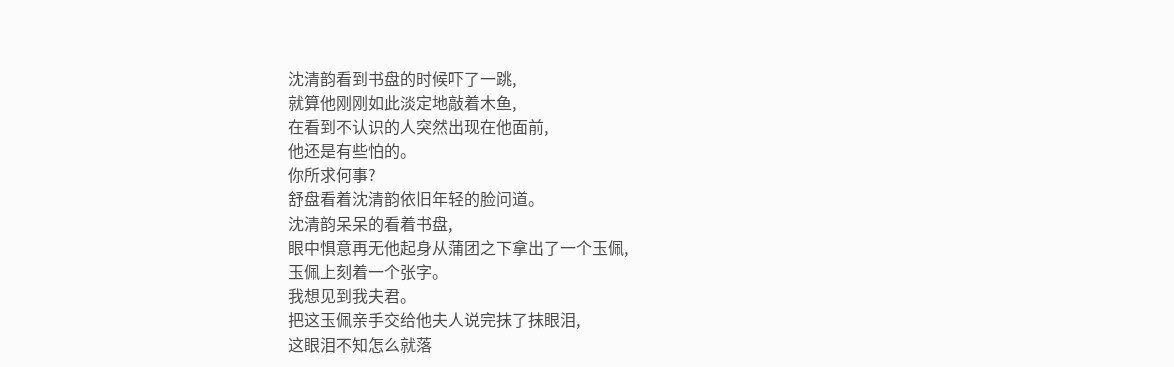沈清韵看到书盘的时候吓了一跳,
就算他刚刚如此淡定地敲着木鱼,
在看到不认识的人突然出现在他面前,
他还是有些怕的。
你所求何事?
舒盘看着沈清韵依旧年轻的脸问道。
沈清韵呆呆的看着书盘,
眼中惧意再无他起身从蒲团之下拿出了一个玉佩,
玉佩上刻着一个张字。
我想见到我夫君。
把这玉佩亲手交给他夫人说完抹了抹眼泪,
这眼泪不知怎么就落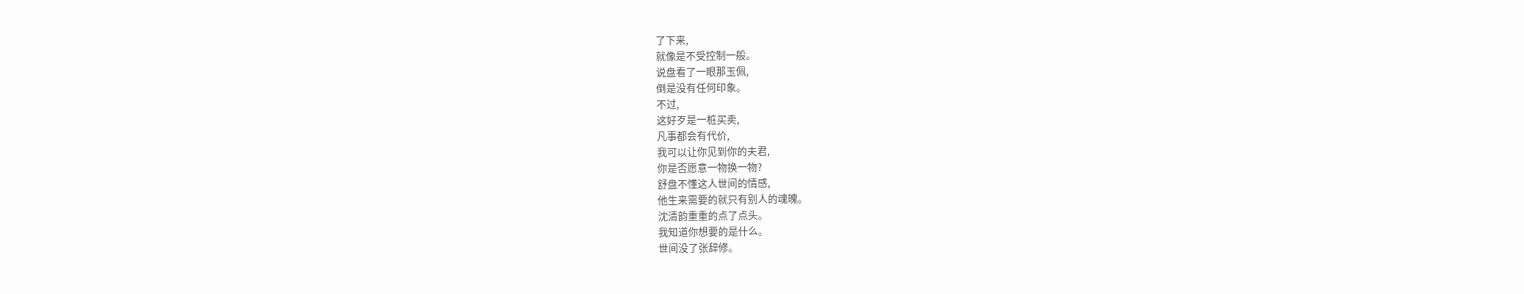了下来,
就像是不受控制一般。
说盘看了一眼那玉佩,
倒是没有任何印象。
不过,
这好歹是一桩买卖,
凡事都会有代价,
我可以让你见到你的夫君,
你是否愿意一物换一物?
舒盘不懂这人世间的情感,
他生来需要的就只有别人的魂魄。
沈清韵重重的点了点头。
我知道你想要的是什么。
世间没了张辞修。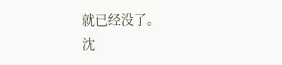就已经没了。
沈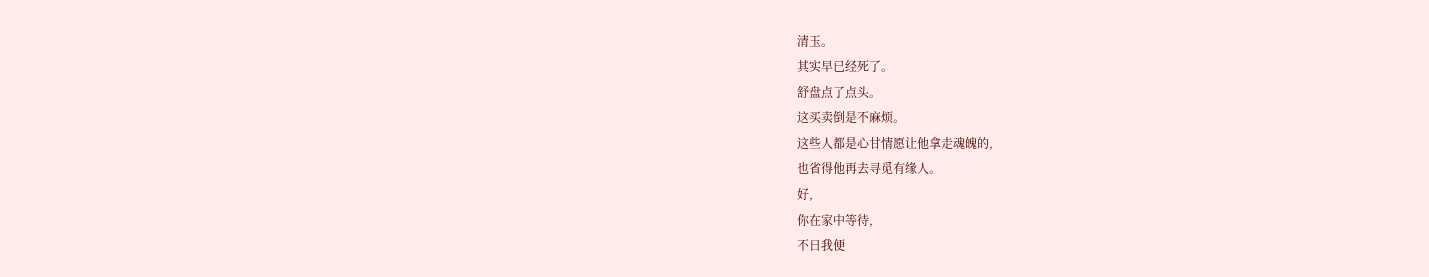清玉。
其实早已经死了。
舒盘点了点头。
这买卖倒是不麻烦。
这些人都是心甘情愿让他拿走魂魄的,
也省得他再去寻觅有缘人。
好,
你在家中等待,
不日我便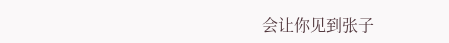会让你见到张子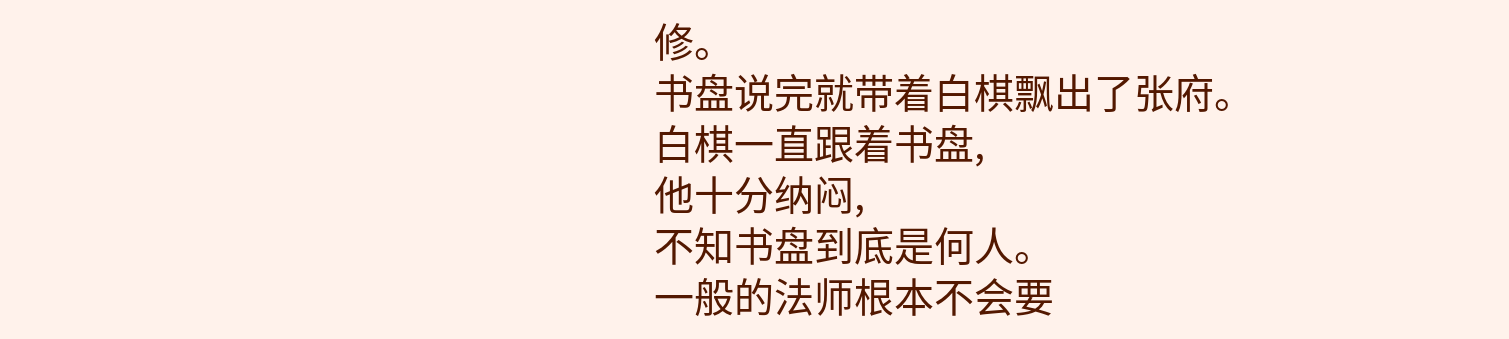修。
书盘说完就带着白棋飘出了张府。
白棋一直跟着书盘,
他十分纳闷,
不知书盘到底是何人。
一般的法师根本不会要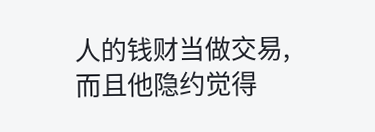人的钱财当做交易,
而且他隐约觉得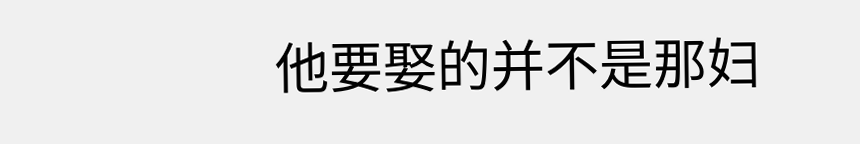他要娶的并不是那妇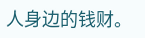人身边的钱财。